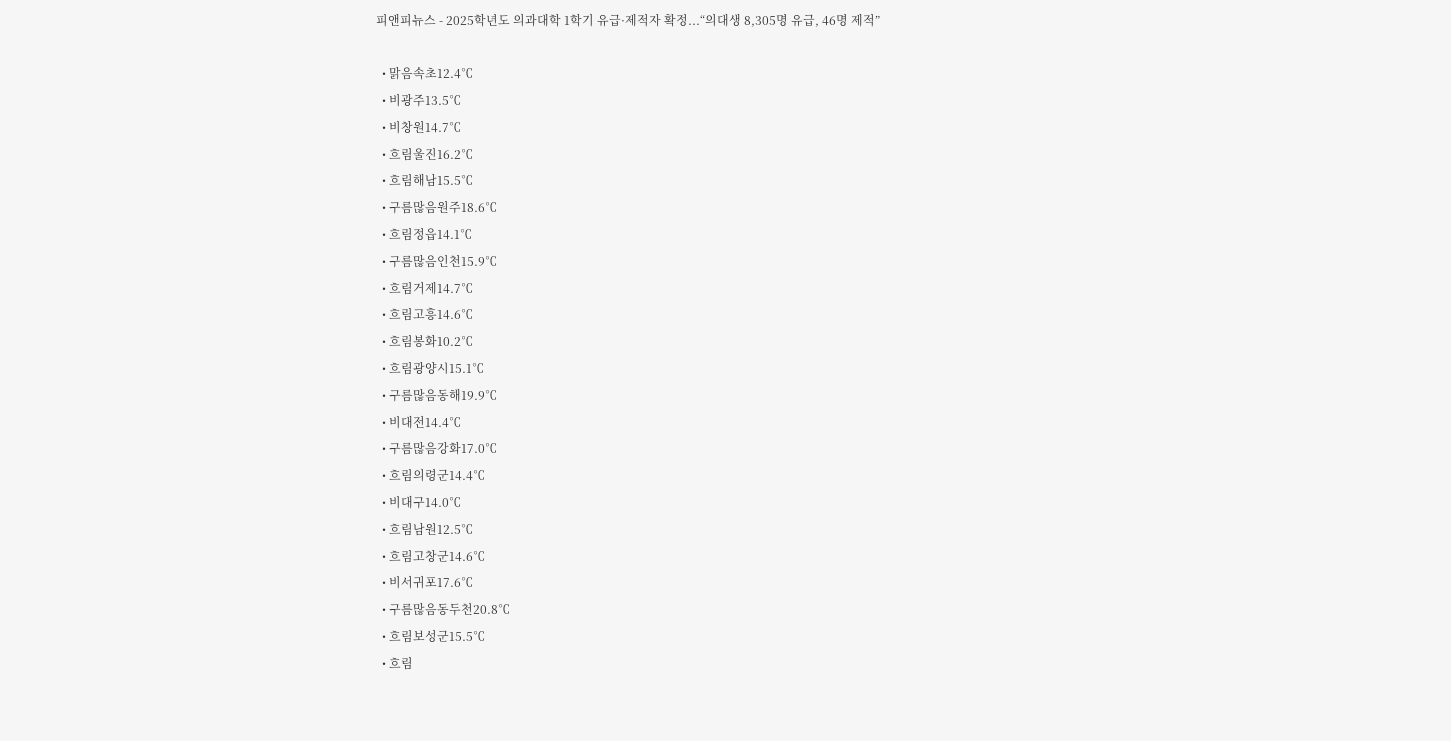피앤피뉴스 - 2025학년도 의과대학 1학기 유급·제적자 확정...“의대생 8,305명 유급, 46명 제적”

  • 맑음속초12.4℃
  • 비광주13.5℃
  • 비창원14.7℃
  • 흐림울진16.2℃
  • 흐림해남15.5℃
  • 구름많음원주18.6℃
  • 흐림정읍14.1℃
  • 구름많음인천15.9℃
  • 흐림거제14.7℃
  • 흐림고흥14.6℃
  • 흐림봉화10.2℃
  • 흐림광양시15.1℃
  • 구름많음동해19.9℃
  • 비대전14.4℃
  • 구름많음강화17.0℃
  • 흐림의령군14.4℃
  • 비대구14.0℃
  • 흐림남원12.5℃
  • 흐림고창군14.6℃
  • 비서귀포17.6℃
  • 구름많음동두천20.8℃
  • 흐림보성군15.5℃
  • 흐림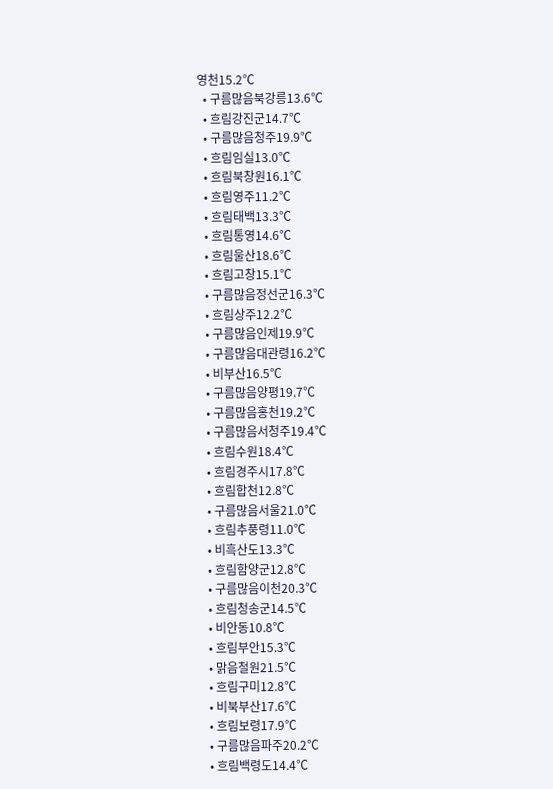영천15.2℃
  • 구름많음북강릉13.6℃
  • 흐림강진군14.7℃
  • 구름많음청주19.9℃
  • 흐림임실13.0℃
  • 흐림북창원16.1℃
  • 흐림영주11.2℃
  • 흐림태백13.3℃
  • 흐림통영14.6℃
  • 흐림울산18.6℃
  • 흐림고창15.1℃
  • 구름많음정선군16.3℃
  • 흐림상주12.2℃
  • 구름많음인제19.9℃
  • 구름많음대관령16.2℃
  • 비부산16.5℃
  • 구름많음양평19.7℃
  • 구름많음홍천19.2℃
  • 구름많음서청주19.4℃
  • 흐림수원18.4℃
  • 흐림경주시17.8℃
  • 흐림합천12.8℃
  • 구름많음서울21.0℃
  • 흐림추풍령11.0℃
  • 비흑산도13.3℃
  • 흐림함양군12.8℃
  • 구름많음이천20.3℃
  • 흐림청송군14.5℃
  • 비안동10.8℃
  • 흐림부안15.3℃
  • 맑음철원21.5℃
  • 흐림구미12.8℃
  • 비북부산17.6℃
  • 흐림보령17.9℃
  • 구름많음파주20.2℃
  • 흐림백령도14.4℃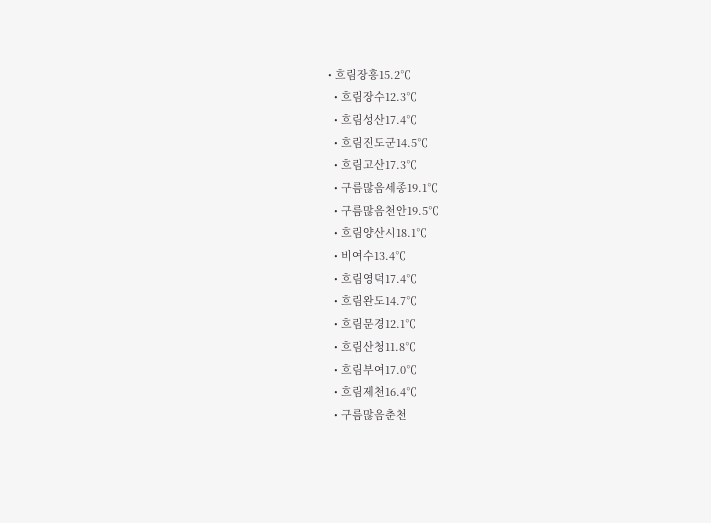• 흐림장흥15.2℃
  • 흐림장수12.3℃
  • 흐림성산17.4℃
  • 흐림진도군14.5℃
  • 흐림고산17.3℃
  • 구름많음세종19.1℃
  • 구름많음천안19.5℃
  • 흐림양산시18.1℃
  • 비여수13.4℃
  • 흐림영덕17.4℃
  • 흐림완도14.7℃
  • 흐림문경12.1℃
  • 흐림산청11.8℃
  • 흐림부여17.0℃
  • 흐림제천16.4℃
  • 구름많음춘천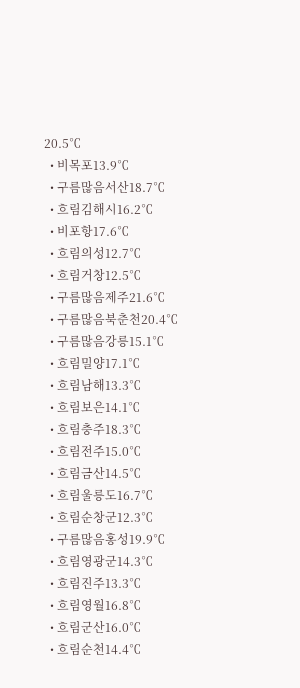20.5℃
  • 비목포13.9℃
  • 구름많음서산18.7℃
  • 흐림김해시16.2℃
  • 비포항17.6℃
  • 흐림의성12.7℃
  • 흐림거창12.5℃
  • 구름많음제주21.6℃
  • 구름많음북춘천20.4℃
  • 구름많음강릉15.1℃
  • 흐림밀양17.1℃
  • 흐림남해13.3℃
  • 흐림보은14.1℃
  • 흐림충주18.3℃
  • 흐림전주15.0℃
  • 흐림금산14.5℃
  • 흐림울릉도16.7℃
  • 흐림순창군12.3℃
  • 구름많음홍성19.9℃
  • 흐림영광군14.3℃
  • 흐림진주13.3℃
  • 흐림영월16.8℃
  • 흐림군산16.0℃
  • 흐림순천14.4℃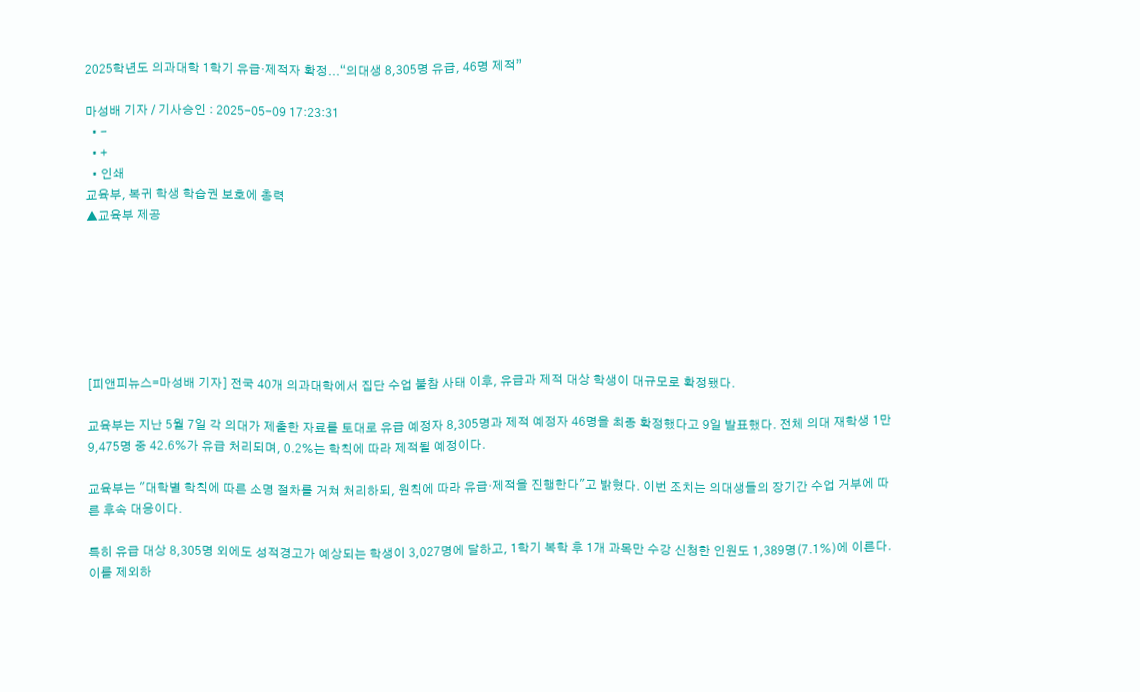2025학년도 의과대학 1학기 유급·제적자 확정...“의대생 8,305명 유급, 46명 제적”

마성배 기자 / 기사승인 : 2025-05-09 17:23:31
  • -
  • +
  • 인쇄
교육부, 복귀 학생 학습권 보호에 총력
▲교육부 제공







[피앤피뉴스=마성배 기자] 전국 40개 의과대학에서 집단 수업 불참 사태 이후, 유급과 제적 대상 학생이 대규모로 확정됐다.

교육부는 지난 5월 7일 각 의대가 제출한 자료를 토대로 유급 예정자 8,305명과 제적 예정자 46명을 최종 확정했다고 9일 발표했다. 전체 의대 재학생 1만9,475명 중 42.6%가 유급 처리되며, 0.2%는 학칙에 따라 제적될 예정이다.

교육부는 "대학별 학칙에 따른 소명 절차를 거쳐 처리하되, 원칙에 따라 유급·제적을 진행한다"고 밝혔다. 이번 조치는 의대생들의 장기간 수업 거부에 따른 후속 대응이다.

특히 유급 대상 8,305명 외에도 성적경고가 예상되는 학생이 3,027명에 달하고, 1학기 복학 후 1개 과목만 수강 신청한 인원도 1,389명(7.1%)에 이른다. 이를 제외하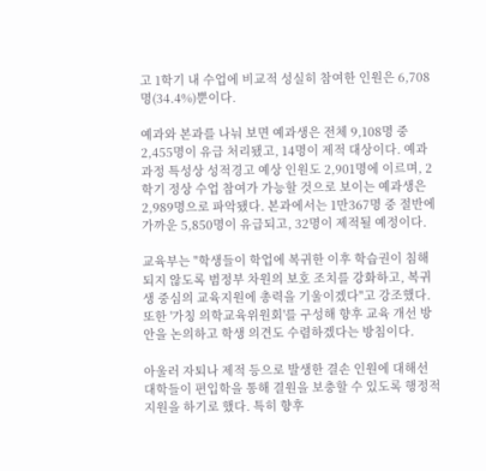고 1학기 내 수업에 비교적 성실히 참여한 인원은 6,708명(34.4%)뿐이다.

예과와 본과를 나눠 보면 예과생은 전체 9,108명 중 2,455명이 유급 처리됐고, 14명이 제적 대상이다. 예과 과정 특성상 성적경고 예상 인원도 2,901명에 이르며, 2학기 정상 수업 참여가 가능할 것으로 보이는 예과생은 2,989명으로 파악됐다. 본과에서는 1만367명 중 절반에 가까운 5,850명이 유급되고, 32명이 제적될 예정이다.

교육부는 "학생들이 학업에 복귀한 이후 학습권이 침해되지 않도록 범정부 차원의 보호 조치를 강화하고, 복귀생 중심의 교육지원에 총력을 기울이겠다"고 강조했다. 또한 '가칭 의학교육위원회'를 구성해 향후 교육 개선 방안을 논의하고 학생 의견도 수렴하겠다는 방침이다.

아울러 자퇴나 제적 등으로 발생한 결손 인원에 대해선 대학들이 편입학을 통해 결원을 보충할 수 있도록 행정적 지원을 하기로 했다. 특히 향후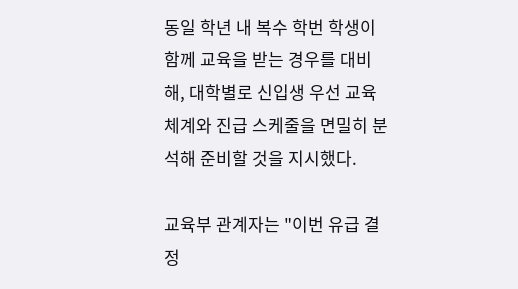동일 학년 내 복수 학번 학생이 함께 교육을 받는 경우를 대비해, 대학별로 신입생 우선 교육 체계와 진급 스케줄을 면밀히 분석해 준비할 것을 지시했다.

교육부 관계자는 "이번 유급 결정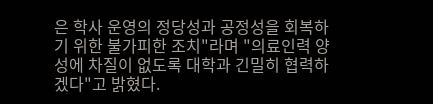은 학사 운영의 정당성과 공정성을 회복하기 위한 불가피한 조치"라며 "의료인력 양성에 차질이 없도록 대학과 긴밀히 협력하겠다"고 밝혔다.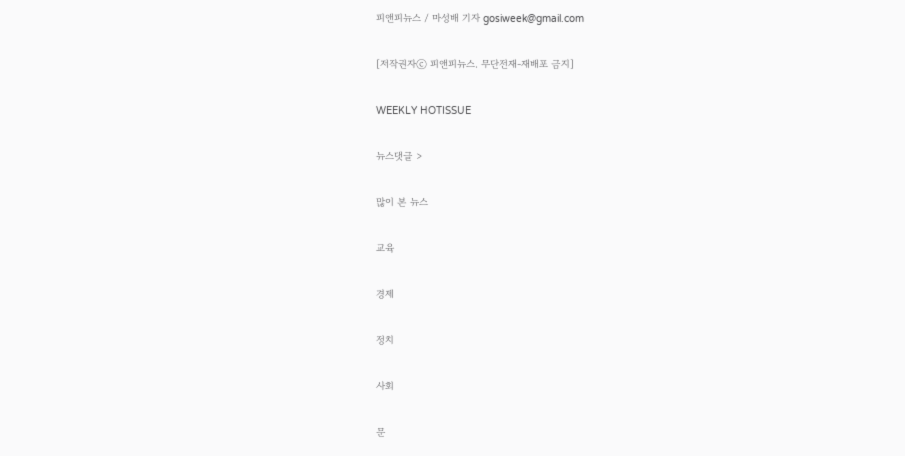피앤피뉴스 / 마성배 기자 gosiweek@gmail.com

[저작권자ⓒ 피앤피뉴스. 무단전재-재배포 금지]

WEEKLY HOTISSUE

뉴스댓글 >

많이 본 뉴스

교육

경제

정치

사회

문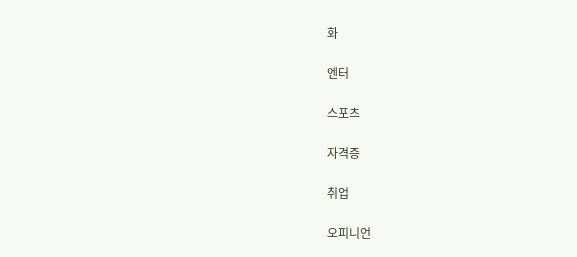화

엔터

스포츠

자격증

취업

오피니언